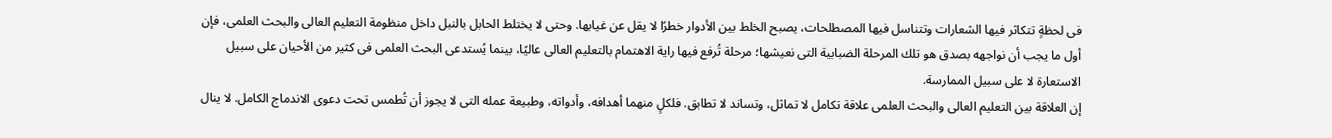فى لحظةٍ تتكاثر فيها الشعارات وتتناسل فيها المصطلحات، يصبح الخلط بين الأدوار خطرًا لا يقل عن غيابها. وحتى لا يختلط الحابل بالنبل داخل منظومة التعليم العالى والبحث العلمى، فإن أول ما يجب أن نواجهه بصدق هو تلك المرحلة الضبابية التى نعيشها؛ مرحلة تُرفع فيها راية الاهتمام بالتعليم العالى عاليًا، بينما يُستدعى البحث العلمى فى كثير من الأحيان على سبيل الاستعارة لا على سبيل الممارسة.
إن العلاقة بين التعليم العالى والبحث العلمى علاقة تكامل لا تماثل، وتساند لا تطابق. فلكلٍ منهما أهدافه، وأدواته، وطبيعة عمله التى لا يجوز أن تُطمس تحت دعوى الاندماج الكامل. لا ينال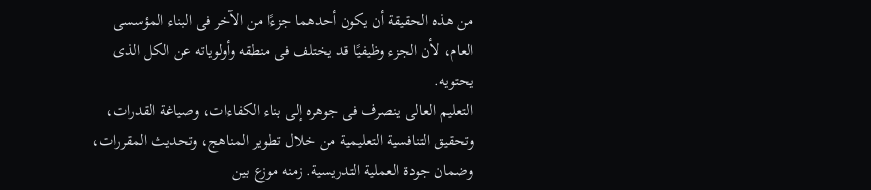من هذه الحقيقة أن يكون أحدهما جزءًا من الآخر فى البناء المؤسسى العام، لأن الجزء وظيفيًا قد يختلف فى منطقه وأولوياته عن الكل الذى يحتويه.
التعليم العالى ينصرف فى جوهره إلى بناء الكفاءات، وصياغة القدرات، وتحقيق التنافسية التعليمية من خلال تطوير المناهج، وتحديث المقررات، وضمان جودة العملية التدريسية. زمنه موزع بين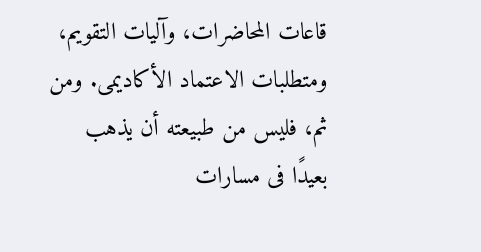قاعات المحاضرات، وآليات التقويم، ومتطلبات الاعتماد الأكاديمى. ومن ثم، فليس من طبيعته أن يذهب بعيدًا فى مسارات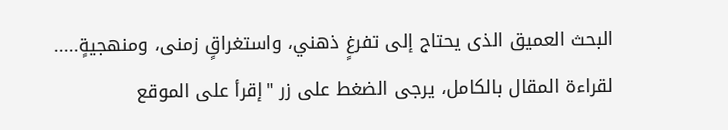البحث العميق الذى يحتاج إلى تفرغٍ ذهني، واستغراقٍ زمنى، ومنهجيةٍ.....
لقراءة المقال بالكامل، يرجى الضغط على زر "إقرأ على الموقع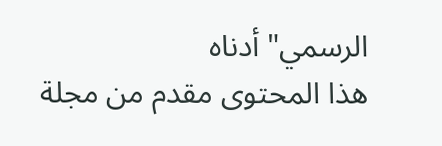الرسمي" أدناه
هذا المحتوى مقدم من مجلة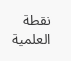نقطة العلمية